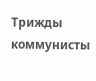Трижды коммунисты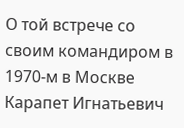О той встрече со своим командиром в 1970‑м в Москве Карапет Игнатьевич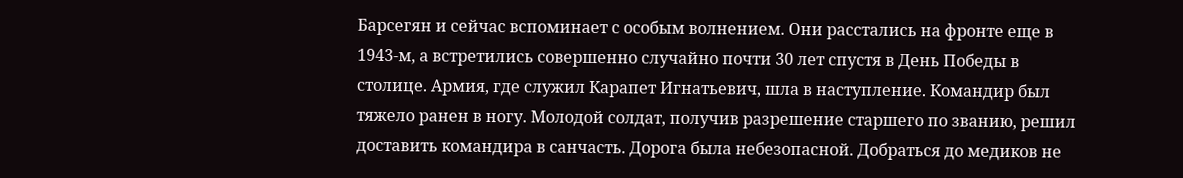Барсегян и сейчас вспоминает с особым волнением. Они расстались на фронте еще в 1943‑м, а встретились совершенно случайно почти 30 лет спустя в День Победы в столице. Армия, где служил Карапет Игнатьевич, шла в наступление. Командир был тяжело ранен в ногу. Молодой солдат, получив разрешение старшего по званию, решил доставить командира в санчасть. Дорога была небезопасной. Добраться до медиков не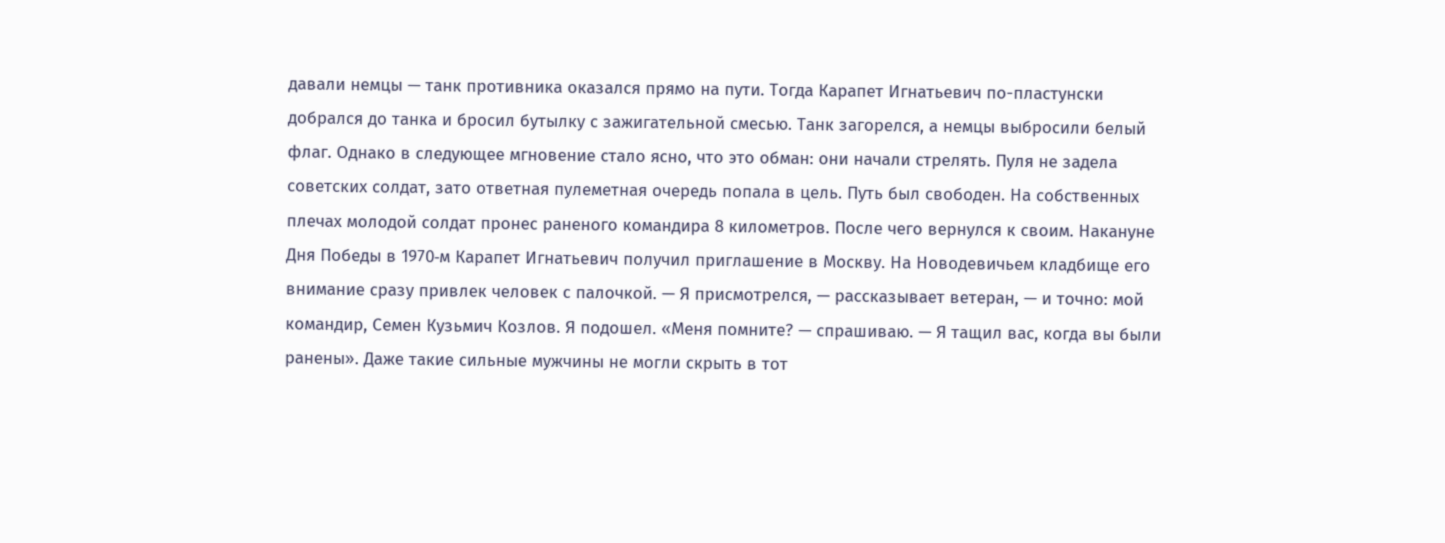давали немцы — танк противника оказался прямо на пути. Тогда Карапет Игнатьевич по-пластунски добрался до танка и бросил бутылку с зажигательной смесью. Танк загорелся, а немцы выбросили белый флаг. Однако в следующее мгновение стало ясно, что это обман: они начали стрелять. Пуля не задела советских солдат, зато ответная пулеметная очередь попала в цель. Путь был свободен. На собственных плечах молодой солдат пронес раненого командира 8 километров. После чего вернулся к своим. Накануне Дня Победы в 1970‑м Карапет Игнатьевич получил приглашение в Москву. На Новодевичьем кладбище его внимание сразу привлек человек с палочкой. — Я присмотрелся, — рассказывает ветеран, — и точно: мой командир, Семен Кузьмич Козлов. Я подошел. «Меня помните? — спрашиваю. — Я тащил вас, когда вы были ранены». Даже такие сильные мужчины не могли скрыть в тот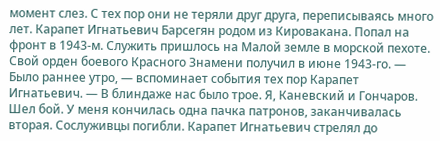момент слез. С тех пор они не теряли друг друга, переписываясь много лет. Карапет Игнатьевич Барсегян родом из Кировакана. Попал на фронт в 1943‑м. Служить пришлось на Малой земле в морской пехоте. Свой орден боевого Красного Знамени получил в июне 1943-го. — Было раннее утро, — вспоминает события тех пор Карапет Игнатьевич. — В блиндаже нас было трое. Я, Каневский и Гончаров. Шел бой. У меня кончилась одна пачка патронов, заканчивалась вторая. Сослуживцы погибли. Карапет Игнатьевич стрелял до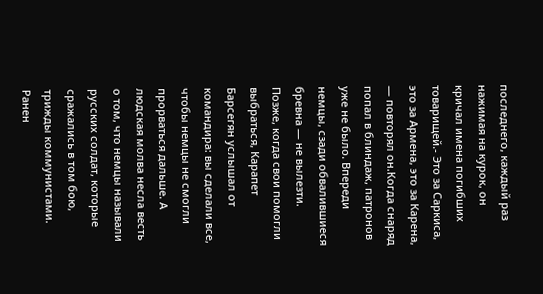последнего, каждый раз нажимая на курок, он кричал имена погибших товарищей.- Это за Саркиса, это за Армена, это за Карена, — повторял он.Когда снаряд попал в блиндаж, патронов уже не было. Впереди немцы, сзади обвалившиеся бревна — не вылезти. Позже, когда свои помогли выбраться, Карапет Барсегян услышал от командира: вы сделали все, чтобы немцы не смогли прорваться дальше. А людская молва несла весть о том, что немцы называли русских солдат, которые сражались в том бою, трижды коммунистами. Ранен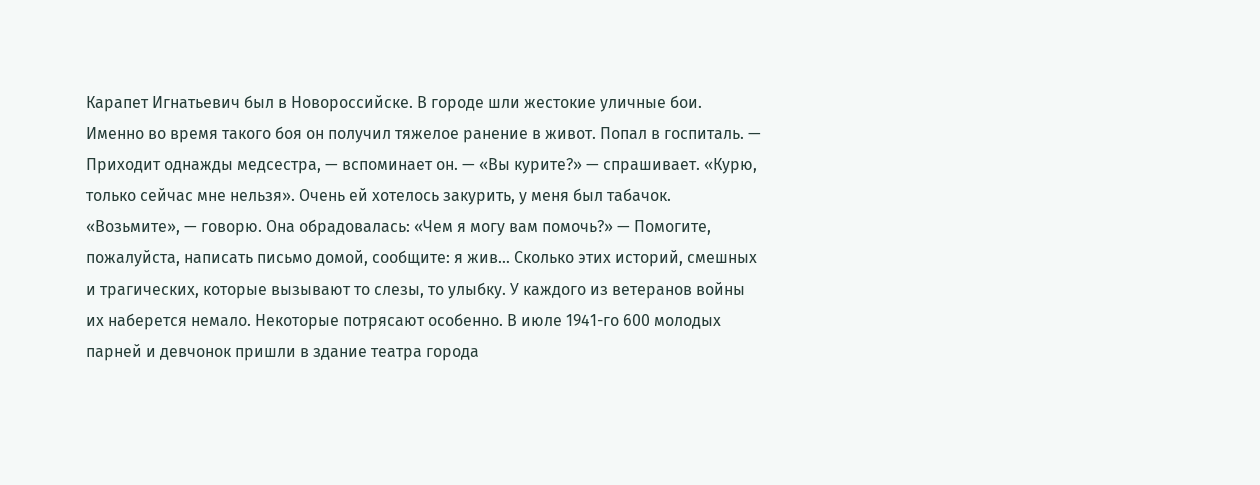Карапет Игнатьевич был в Новороссийске. В городе шли жестокие уличные бои. Именно во время такого боя он получил тяжелое ранение в живот. Попал в госпиталь. — Приходит однажды медсестра, — вспоминает он. — «Вы курите?» — спрашивает. «Курю, только сейчас мне нельзя». Очень ей хотелось закурить, у меня был табачок. «Возьмите», — говорю. Она обрадовалась: «Чем я могу вам помочь?» — Помогите, пожалуйста, написать письмо домой, сообщите: я жив… Сколько этих историй, смешных и трагических, которые вызывают то слезы, то улыбку. У каждого из ветеранов войны их наберется немало. Некоторые потрясают особенно. В июле 1941-го 600 молодых парней и девчонок пришли в здание театра города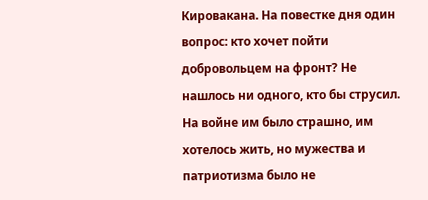Кировакана. На повестке дня один вопрос: кто хочет пойти добровольцем на фронт? Не нашлось ни одного, кто бы струсил. На войне им было страшно, им хотелось жить, но мужества и патриотизма было не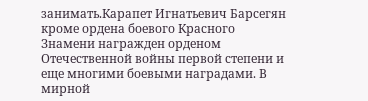занимать.Карапет Игнатьевич Барсегян кроме ордена боевого Красного Знамени награжден орденом Отечественной войны первой степени и еще многими боевыми наградами. В мирной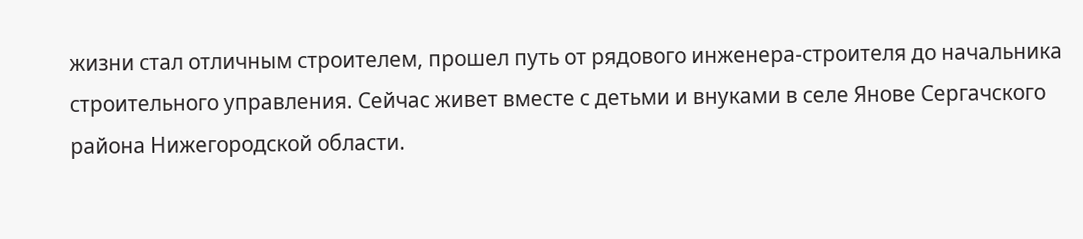жизни стал отличным строителем, прошел путь от рядового инженера-строителя до начальника строительного управления. Сейчас живет вместе с детьми и внуками в селе Янове Сергачского района Нижегородской области.